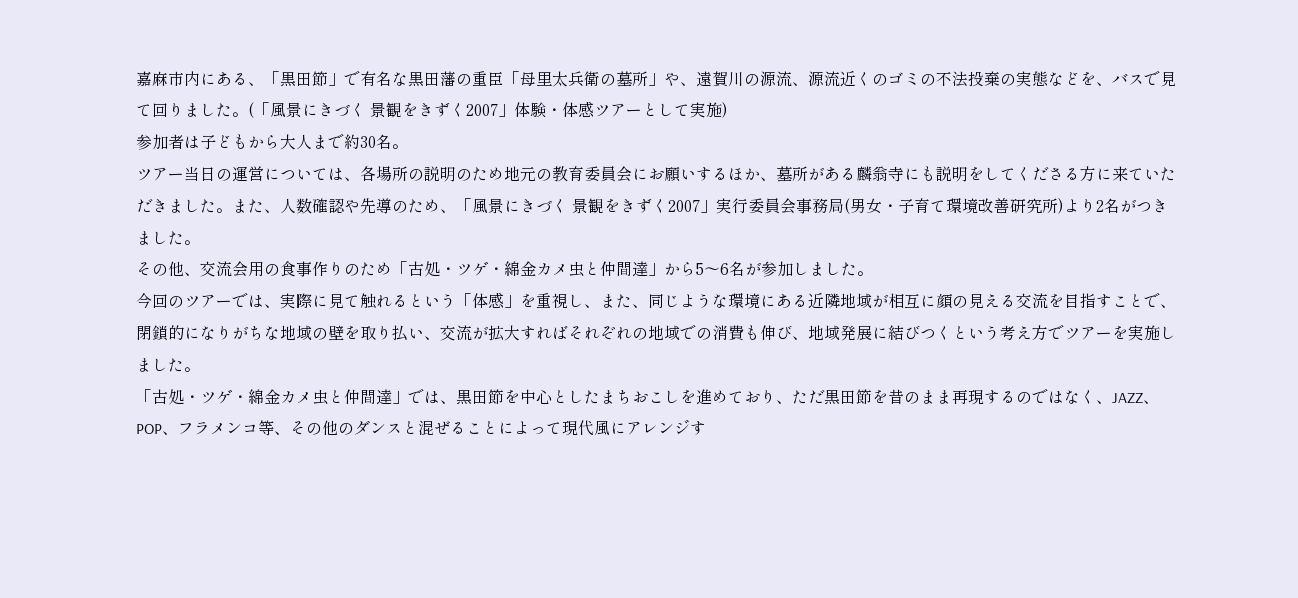嘉麻市内にある、「黒田節」で有名な黒田藩の重臣「母里太兵衛の墓所」や、遠賀川の源流、源流近くのゴミの不法投棄の実態などを、バスで見て回りました。(「風景にきづく 景観をきずく2007」体験・体感ツアーとして実施)
参加者は子どもから大人まで約30名。
ツアー当日の運営については、各場所の説明のため地元の教育委員会にお願いするほか、墓所がある麟翁寺にも説明をしてくださる方に来ていただきました。また、人数確認や先導のため、「風景にきづく 景観をきずく2007」実行委員会事務局(男女・子育て環境改善研究所)より2名がつきました。
その他、交流会用の食事作りのため「古処・ツゲ・綿金カメ虫と仲間達」から5〜6名が参加しました。
今回のツアーでは、実際に見て触れるという「体感」を重視し、また、同じような環境にある近隣地域が相互に顔の見える交流を目指すことで、閉鎖的になりがちな地域の壁を取り払い、交流が拡大すればそれぞれの地域での消費も伸び、地域発展に結びつくという考え方でツアーを実施しました。
「古処・ツゲ・綿金カメ虫と仲間達」では、黒田節を中心としたまちおこしを進めており、ただ黒田節を昔のまま再現するのではなく、JAZZ、POP、フラメンコ等、その他のダンスと混ぜることによって現代風にアレンジす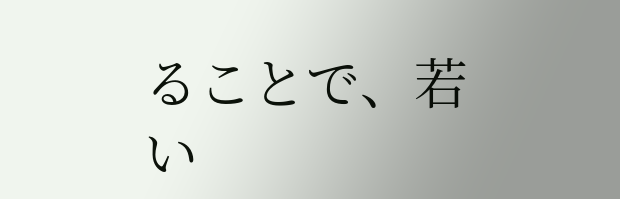ることで、若い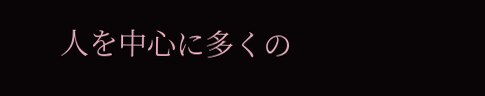人を中心に多くの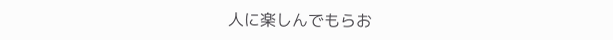人に楽しんでもらお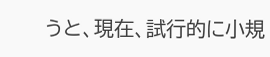うと、現在、試行的に小規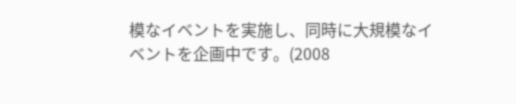模なイベントを実施し、同時に大規模なイベントを企画中です。(2008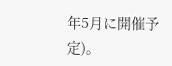年5月に開催予定)。